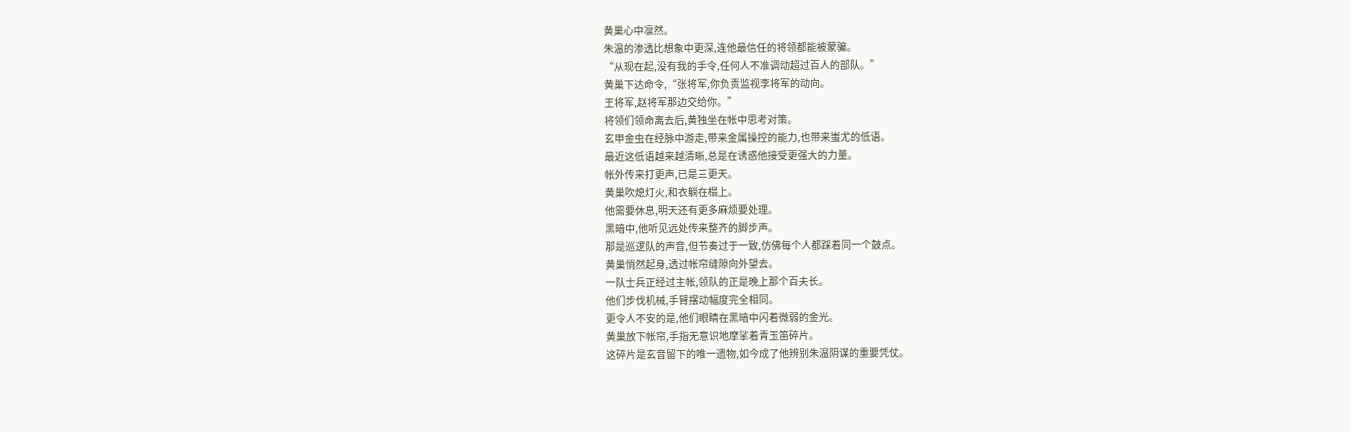黄巢心中凛然。
朱温的渗透比想象中更深,连他最信任的将领都能被蒙骗。
“从现在起,没有我的手令,任何人不准调动超过百人的部队。”
黄巢下达命令,“张将军,你负责监视李将军的动向。
王将军,赵将军那边交给你。”
将领们领命离去后,黄独坐在帐中思考对策。
玄甲金虫在经脉中游走,带来金属操控的能力,也带来蚩尤的低语。
最近这低语越来越清晰,总是在诱惑他接受更强大的力量。
帐外传来打更声,已是三更天。
黄巢吹熄灯火,和衣躺在榻上。
他需要休息,明天还有更多麻烦要处理。
黑暗中,他听见远处传来整齐的脚步声。
那是巡逻队的声音,但节奏过于一致,仿佛每个人都踩着同一个鼓点。
黄巢悄然起身,透过帐帘缝隙向外望去。
一队士兵正经过主帐,领队的正是晚上那个百夫长。
他们步伐机械,手臂摆动幅度完全相同。
更令人不安的是,他们眼睛在黑暗中闪着微弱的金光。
黄巢放下帐帘,手指无意识地摩挲着青玉笛碎片。
这碎片是玄音留下的唯一遗物,如今成了他辨别朱温阴谋的重要凭仗。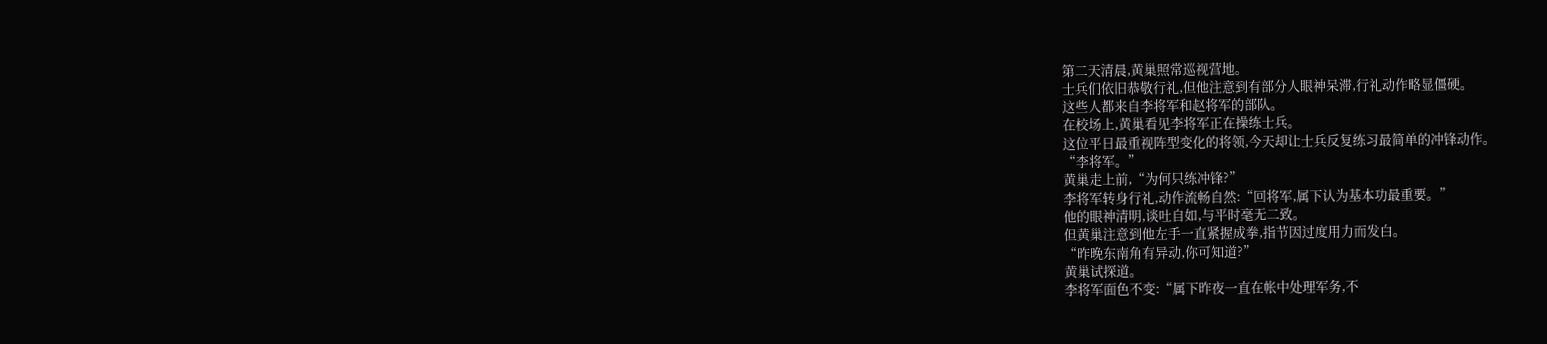第二天清晨,黄巢照常巡视营地。
士兵们依旧恭敬行礼,但他注意到有部分人眼神呆滞,行礼动作略显僵硬。
这些人都来自李将军和赵将军的部队。
在校场上,黄巢看见李将军正在操练士兵。
这位平日最重视阵型变化的将领,今天却让士兵反复练习最简单的冲锋动作。
“李将军。”
黄巢走上前,“为何只练冲锋?”
李将军转身行礼,动作流畅自然:“回将军,属下认为基本功最重要。”
他的眼神清明,谈吐自如,与平时毫无二致。
但黄巢注意到他左手一直紧握成拳,指节因过度用力而发白。
“昨晚东南角有异动,你可知道?”
黄巢试探道。
李将军面色不变:“属下昨夜一直在帐中处理军务,不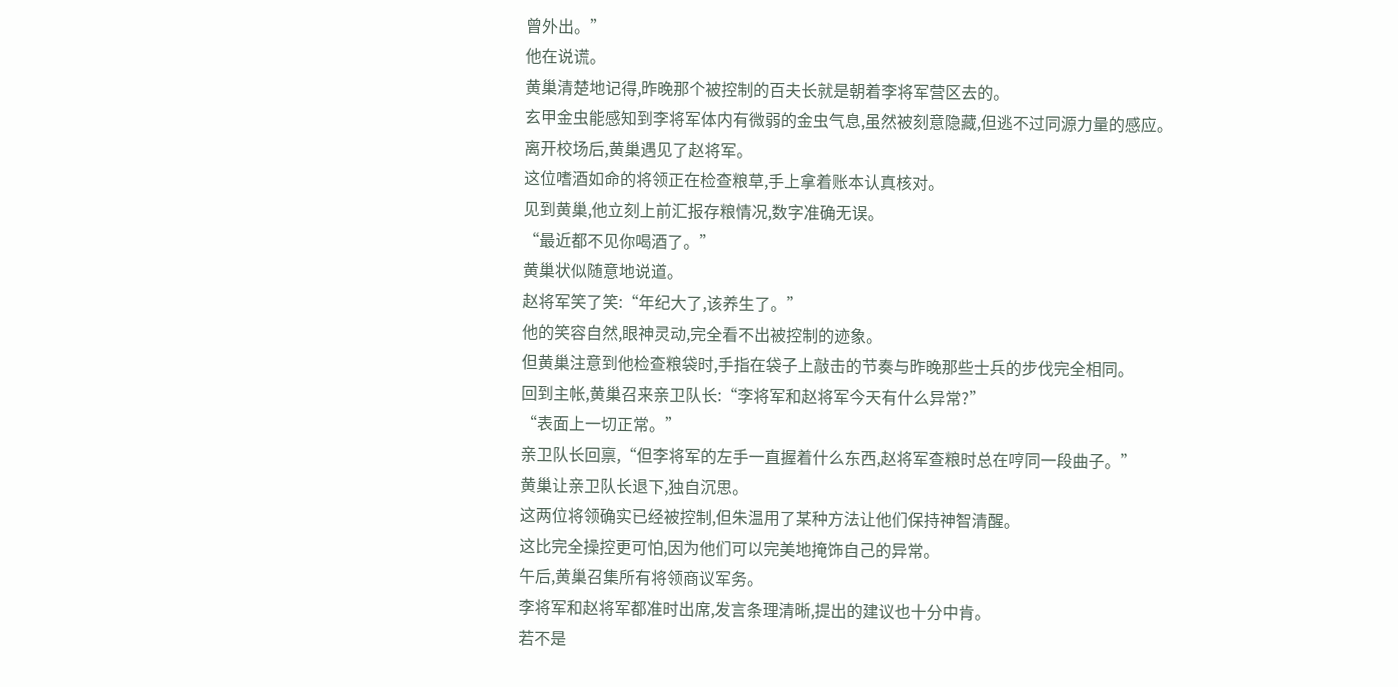曾外出。”
他在说谎。
黄巢清楚地记得,昨晚那个被控制的百夫长就是朝着李将军营区去的。
玄甲金虫能感知到李将军体内有微弱的金虫气息,虽然被刻意隐藏,但逃不过同源力量的感应。
离开校场后,黄巢遇见了赵将军。
这位嗜酒如命的将领正在检查粮草,手上拿着账本认真核对。
见到黄巢,他立刻上前汇报存粮情况,数字准确无误。
“最近都不见你喝酒了。”
黄巢状似随意地说道。
赵将军笑了笑:“年纪大了,该养生了。”
他的笑容自然,眼神灵动,完全看不出被控制的迹象。
但黄巢注意到他检查粮袋时,手指在袋子上敲击的节奏与昨晚那些士兵的步伐完全相同。
回到主帐,黄巢召来亲卫队长:“李将军和赵将军今天有什么异常?”
“表面上一切正常。”
亲卫队长回禀,“但李将军的左手一直握着什么东西,赵将军查粮时总在哼同一段曲子。”
黄巢让亲卫队长退下,独自沉思。
这两位将领确实已经被控制,但朱温用了某种方法让他们保持神智清醒。
这比完全操控更可怕,因为他们可以完美地掩饰自己的异常。
午后,黄巢召集所有将领商议军务。
李将军和赵将军都准时出席,发言条理清晰,提出的建议也十分中肯。
若不是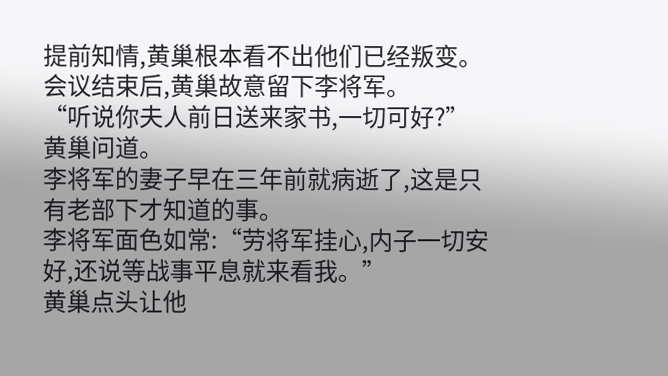提前知情,黄巢根本看不出他们已经叛变。
会议结束后,黄巢故意留下李将军。
“听说你夫人前日送来家书,一切可好?”
黄巢问道。
李将军的妻子早在三年前就病逝了,这是只有老部下才知道的事。
李将军面色如常:“劳将军挂心,内子一切安好,还说等战事平息就来看我。”
黄巢点头让他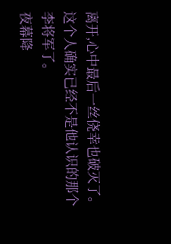离开,心中最后一丝侥幸也破灭了。
这个人确实已经不是他认识的那个李将军了。
夜幕降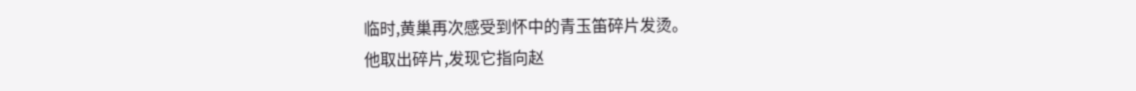临时,黄巢再次感受到怀中的青玉笛碎片发烫。
他取出碎片,发现它指向赵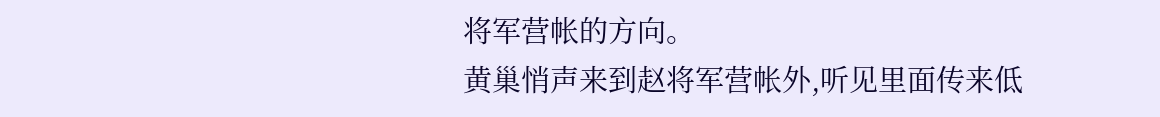将军营帐的方向。
黄巢悄声来到赵将军营帐外,听见里面传来低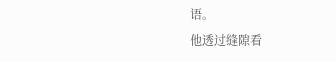语。
他透过缝隙看